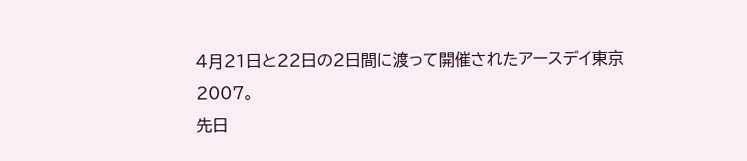4月21日と22日の2日間に渡って開催されたアースデイ東京2007。
先日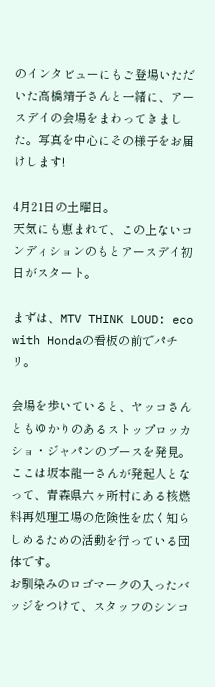のインタビューにもご登場いただいた高橋靖子さんと一緒に、アースデイの会場をまわってきました。写真を中心にその様子をお届けします!

4月21日の土曜日。
天気にも恵まれて、この上ないコンディションのもとアースデイ初日がスタート。

まずは、MTV THINK LOUD: eco with Hondaの看板の前でパチリ。

会場を歩いていると、ヤッコさんともゆかりのあるストップロッカショ・ジャパンのブースを発見。ここは坂本龍一さんが発起人となって、青森県六ヶ所村にある核燃料再処理工場の危険性を広く知らしめるための活動を行っている団体です。
お馴染みのロゴマークの入ったバッジをつけて、スタッフのシンコ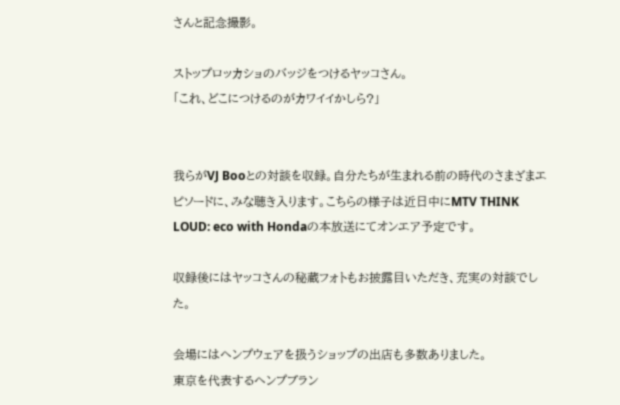さんと記念撮影。

ストップロッカショのバッジをつけるヤッコさん。
「これ、どこにつけるのがカワイイかしら?」


我らがVJ Booとの対談を収録。自分たちが生まれる前の時代のさまざまエピソードに、みな聴き入ります。こちらの様子は近日中にMTV THINK LOUD: eco with Hondaの本放送にてオンエア予定です。

収録後にはヤッコさんの秘蔵フォトもお披露目いただき、充実の対談でした。

会場にはヘンプウェアを扱うショップの出店も多数ありました。
東京を代表するヘンプブラン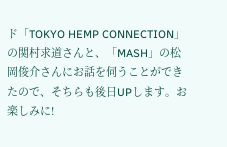ド「TOKYO HEMP CONNECTION」の関村求道さんと、「MASH」の松岡俊介さんにお話を伺うことができたので、そちらも後日UPします。お楽しみに!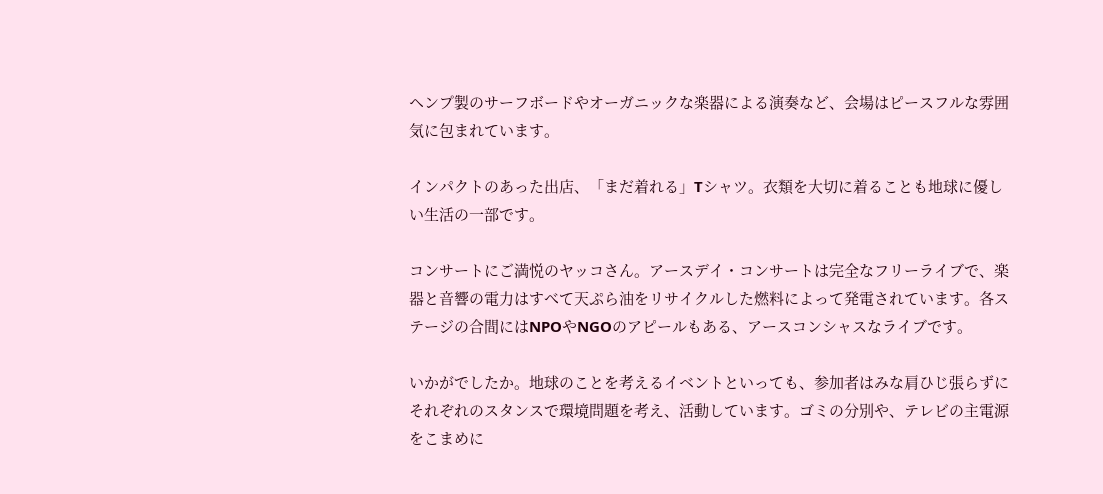ヘンプ製のサーフボードやオーガニックな楽器による演奏など、会場はピースフルな雰囲気に包まれています。

インパクトのあった出店、「まだ着れる」Tシャツ。衣類を大切に着ることも地球に優しい生活の一部です。

コンサートにご満悦のヤッコさん。アースデイ・コンサートは完全なフリーライブで、楽器と音響の電力はすべて天ぷら油をリサイクルした燃料によって発電されています。各ステージの合間にはNPOやNGOのアピールもある、アースコンシャスなライブです。

いかがでしたか。地球のことを考えるイベントといっても、参加者はみな肩ひじ張らずにそれぞれのスタンスで環境問題を考え、活動しています。ゴミの分別や、テレビの主電源をこまめに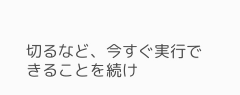切るなど、今すぐ実行できることを続け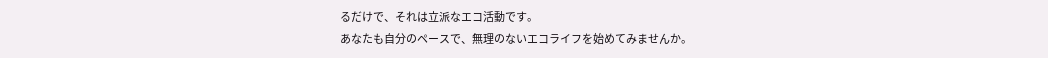るだけで、それは立派なエコ活動です。
あなたも自分のペースで、無理のないエコライフを始めてみませんか。